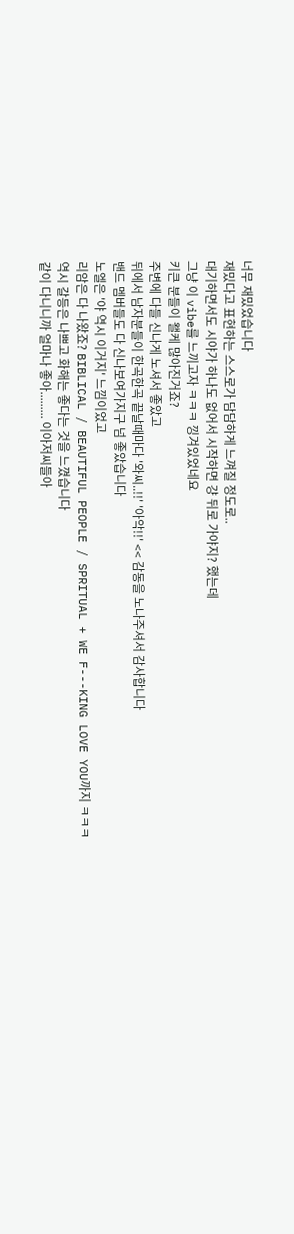너무 재밌었습니다
재밌다고 표현하는 스스로가 담담하게 느껴질 정도로..
대기하면서도 시야가 하나도 없어서 시작하면 걍 뒤로 가야지? 했는데
그냥 이 vibe를 느끼고자 ㅋㅋㅋ 낑겨있었네요
키큰 분들이 왤케 많아진거죠?
주변에 다들 신나게 노셔서 좋았고
뒤에서 남자분들이 한곡한곡 끝날때마다 '와씨..!!' '아악!!' << 감동을 노나주셔서 감사합니다
밴드 멤버들도 다 신나보여가지구 넘 좋았습니다
노엘은 '야 역시 이거지' 느낌이었고
리암은 다 나왔죠? BIBLICAL / BEAUTIFUL PEOPLE / SPRITUAL + WE F---KING LOVE YOU까지 ㅋㅋㅋ
역시 갈등은 나쁘고 화해는 좋다는 것을 느꼈습니다
같이 다니니까 얼마나 좋아......... 이아저씨들아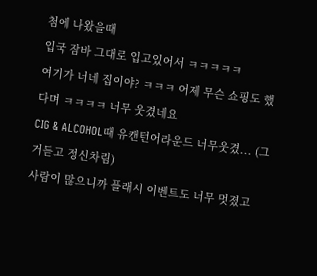첨에 나왔을때
입국 잠바 그대로 입고있어서 ㅋㅋㅋㅋㅋ
여기가 너네 집이야? ㅋㅋㅋ 어제 무슨 쇼핑도 했다며 ㅋㅋㅋㅋ 너무 웃겼네요
CIG & ALCOHOL때 유캔턴어라운드 너무웃겼... (그거듣고 정신차림)
사람이 많으니까 플래시 이벤트도 너무 멋졌고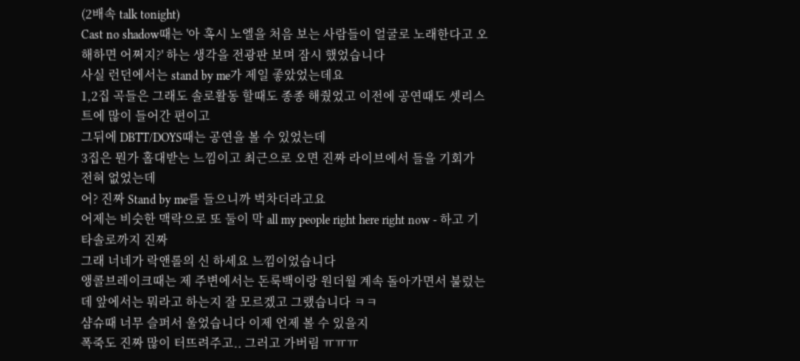(2배속 talk tonight)
Cast no shadow때는 '아 혹시 노엘을 처음 보는 사람들이 얼굴로 노래한다고 오해하면 어쩌지?' 하는 생각을 전광판 보며 잠시 했었습니다
사실 런던에서는 stand by me가 제일 좋았었는데요
1,2집 곡들은 그래도 솔로활동 할때도 종종 해줬었고 이전에 공연때도 셋리스트에 많이 들어간 편이고
그뒤에 DBTT/DOYS때는 공연을 볼 수 있었는데
3집은 뭔가 홀대받는 느낌이고 최근으로 오면 진짜 라이브에서 들을 기회가 전혀 없었는데
어? 진짜 Stand by me를 들으니까 벅차더라고요
어제는 비슷한 맥락으로 또 둘이 막 all my people right here right now - 하고 기타솔로까지 진짜
그래 너네가 락앤롤의 신 하세요 느낌이었습니다
앵콜브레이크때는 제 주변에서는 돈룩백이랑 원더월 계속 돌아가면서 불렀는데 앞에서는 뭐라고 하는지 잘 모르겠고 그랬습니다 ㅋㅋ
샴슈때 너무 슬퍼서 울었습니다 이제 언제 볼 수 있을지
폭죽도 진짜 많이 터뜨려주고.. 그러고 가버림 ㅠㅠㅠ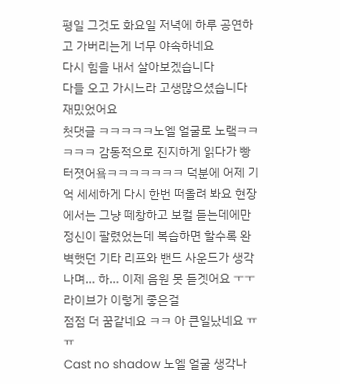평일 그것도 화요일 저녁에 하루 공연하고 가버리는게 너무 야속하네요
다시 힘을 내서 살아보겠습니다
다들 오고 가시느라 고생많으셨습니다 재밌었어요
첫댓글 ㅋㅋㅋㅋㅋ노엘 얼굴로 노랰ㅋㅋㅋㅋㅋ 감동적으로 진지하게 읽다가 빵터졋어욬ㅋㅋㅋㅋㅋㅋㅋ 덕분에 어제 기억 세세하게 다시 한번 떠올려 봐요 현장에서는 그냥 떼창하고 보컬 듣는데에만 정신이 팔렸었는데 복습하면 할수록 완벽햇던 기타 리프와 밴드 사운드가 생각나며… 하… 이제 음원 못 듣겟어요 ㅜㅜ 라이브가 이렇게 좋은걸
점점 더 꿈같네요 ㅋㅋ 아 큰일났네요 ㅠㅠ
Cast no shadow 노엘 얼굴 생각나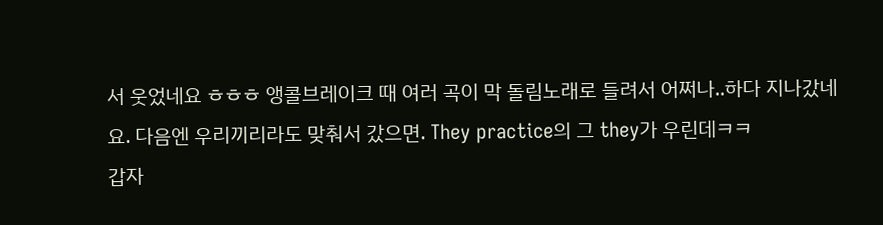서 웃었네요 ㅎㅎㅎ 앵콜브레이크 때 여러 곡이 막 돌림노래로 들려서 어쩌나..하다 지나갔네요. 다음엔 우리끼리라도 맞춰서 갔으면. They practice의 그 they가 우린데ㅋㅋ
갑자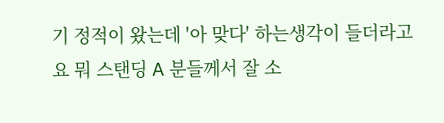기 정적이 왔는데 '아 맞다' 하는생각이 들더라고요 뭐 스탠딩 A 분들께서 잘 소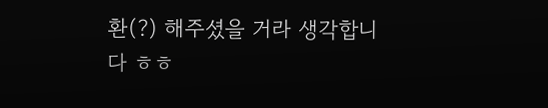환(?) 해주셨을 거라 생각합니다 ㅎㅎ